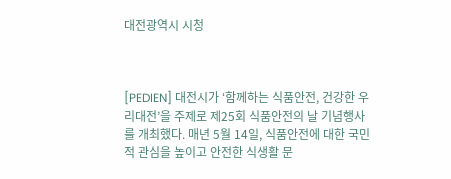대전광역시 시청



[PEDIEN] 대전시가 ‘함께하는 식품안전, 건강한 우리대전’을 주제로 제25회 식품안전의 날 기념행사를 개최했다. 매년 5월 14일, 식품안전에 대한 국민적 관심을 높이고 안전한 식생활 문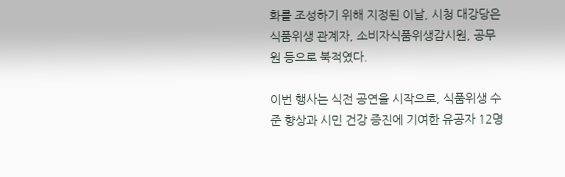화를 조성하기 위해 지정된 이날, 시청 대강당은 식품위생 관계자, 소비자식품위생감시원, 공무원 등으로 북적였다.

이번 행사는 식전 공연을 시작으로, 식품위생 수준 향상과 시민 건강 증진에 기여한 유공자 12명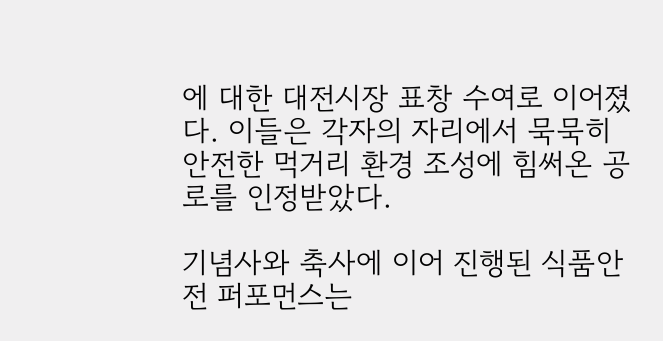에 대한 대전시장 표창 수여로 이어졌다. 이들은 각자의 자리에서 묵묵히 안전한 먹거리 환경 조성에 힘써온 공로를 인정받았다.

기념사와 축사에 이어 진행된 식품안전 퍼포먼스는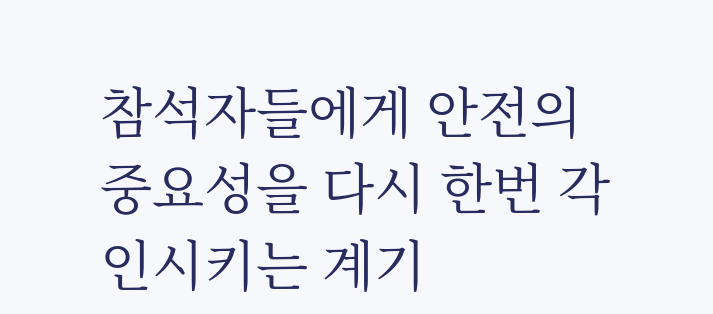참석자들에게 안전의 중요성을 다시 한번 각인시키는 계기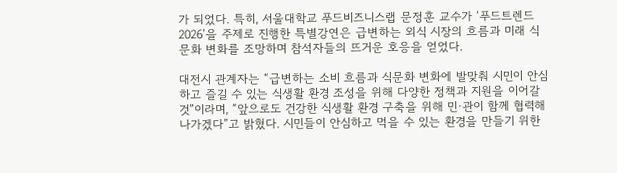가 되었다. 특히, 서울대학교 푸드비즈니스랩 문정훈 교수가 ‘푸드트렌드 2026’을 주제로 진행한 특별강연은 급변하는 외식 시장의 흐름과 미래 식문화 변화를 조망하며 참석자들의 뜨거운 호응을 얻었다.

대전시 관계자는 “급변하는 소비 흐름과 식문화 변화에 발맞춰 시민이 안심하고 즐길 수 있는 식생활 환경 조성을 위해 다양한 정책과 지원을 이어갈 것”이라며, “앞으로도 건강한 식생활 환경 구축을 위해 민·관이 함께 협력해 나가겠다”고 밝혔다. 시민들이 안심하고 먹을 수 있는 환경을 만들기 위한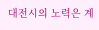대전시의 노력은 계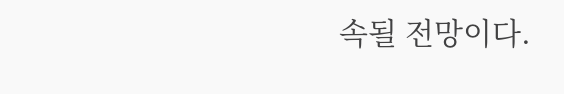속될 전망이다.